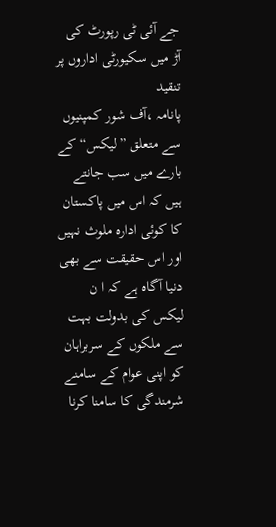جے آئی ٹی رپورٹ کی آڑ میں سکیورٹی اداروں پر تنقید
پانامہ ،آف شور کمپنیوں سے متعلق ”لیکس“ کے بارے میں سب جانتے ہیں کہ اس میں پاکستان کا کوئی ادارہ ملوث نہیں اور اس حقیقت سے بھی دنیا آگاہ ہے کہ ا ن لیکس کی بدولت بہت سے ملکوں کے سربراہان کو اپنی عوام کے سامنے شرمندگی کا سامنا کرنا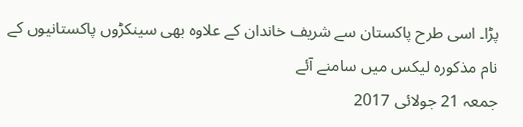پڑا۔ اسی طرح پاکستان سے شریف خاندان کے علاوہ بھی سینکڑوں پاکستانیوں کے نام مذکورہ لیکس میں سامنے آئے
جمعہ 21 جولائی 2017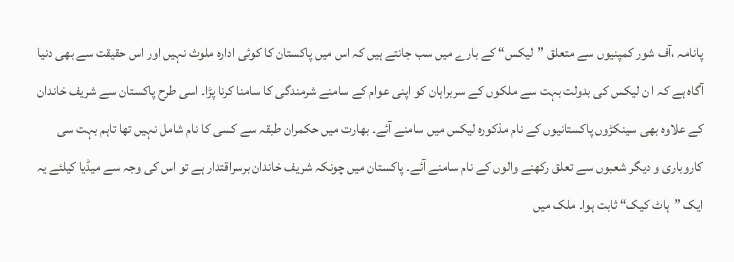پانامہ ،آف شور کمپنیوں سے متعلق ”لیکس“ کے بارے میں سب جانتے ہیں کہ اس میں پاکستان کا کوئی ادارہ ملوث نہیں اور اس حقیقت سے بھی دنیا آگاہ ہے کہ ا ن لیکس کی بدولت بہت سے ملکوں کے سربراہان کو اپنی عوام کے سامنے شرمندگی کا سامنا کرنا پڑا۔ اسی طرح پاکستان سے شریف خاندان کے علاوہ بھی سینکڑوں پاکستانیوں کے نام مذکورہ لیکس میں سامنے آئے۔ بھارت میں حکمران طبقہ سے کسی کا نام شامل نہیں تھا تاہم بہت سی کاروباری و دیگر شعبوں سے تعلق رکھنے والوں کے نام سامنے آئے۔ پاکستان میں چونکہ شریف خاندان برسراقتدار ہے تو اس کی وجہ سے میڈیا کیلئے یہ ایک ”ہاٹ کیک“ ثابت ہوا۔ ملک میں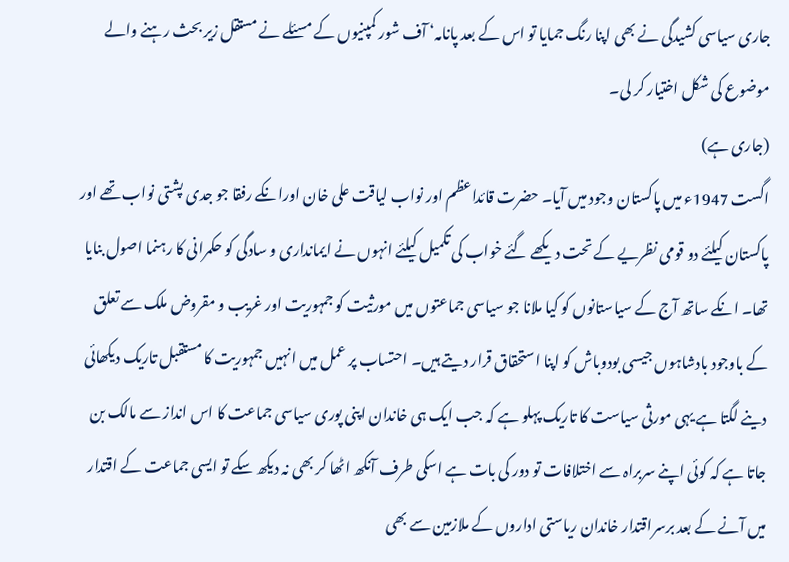جاری سیاسی کشیدگی نے بھی اپنا رنگ جمایا تو اس کے بعد پانامہ‘ آف شور کمپنیوں کے مسئلے نے مستقل زیر بحث رہنے والے موضوع کی شکل اختیار کر لی۔
(جاری ہے)
اگست 1947ء میں پاکستان وجود میں آیا۔ حضرت قائداعظم اور نواب لیاقت علی خان اورانکے رفقا جو جدی پشتی نواب تھے اور پاکستان کیلئے دو قومی نظریے کے تحت دیکھے گئے خواب کی تکمیل کیلئے انہوں نے ایمانداری و سادگی کو حکمرانی کا رہنما اصول بنایا تھا۔ انکے ساتھ آج کے سیاستانوں کو کیا ملانا جو سیاسی جماعتوں میں مورثیت کو جمہوریت اور غریب و مقروض ملک سے تعلق کے باوجود بادشاہوں جیسی بودوباش کو اپنا استحقاق قرار دیتے ہیں۔ احتساب پر عمل میں انہیں جمہوریت کا مستقبل تاریک دیکھائی دینے لگتا ہے یہی مورثی سیاست کا تاریک پہلو ہے کہ جب ایک ہی خاندان اپنی پوری سیاسی جماعت کا اس انداز سے مالک بن جاتا ہے کہ کوئی اپنے سربراہ سے اختلافات تو دور کی بات ہے اسکی طرف آنکھ اٹھا کر بھی نہ دیکھ سکے تو ایسی جماعت کے اقتدار میں آنے کے بعد برسراقتدار خاندان ریاستی اداروں کے ملازمین سے بھی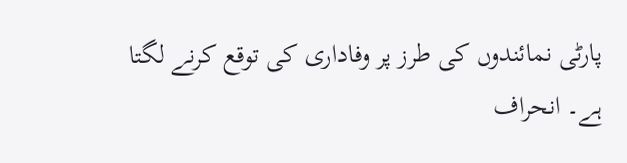پارٹی نمائندوں کی طرز پر وفاداری کی توقع کرنے لگتا ہے۔ انحراف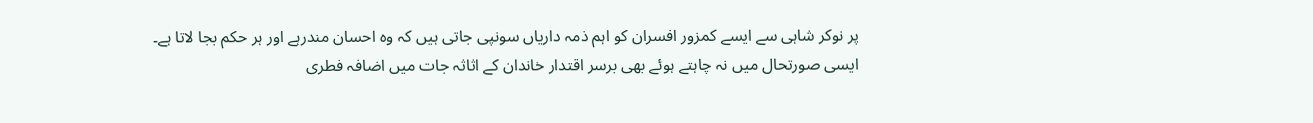پر نوکر شاہی سے ایسے کمزور افسران کو اہم ذمہ داریاں سونپی جاتی ہیں کہ وہ احسان مندرہے اور ہر حکم بجا لاتا ہے۔ ایسی صورتحال میں نہ چاہتے ہوئے بھی برسر اقتدار خاندان کے اثاثہ جات میں اضافہ فطری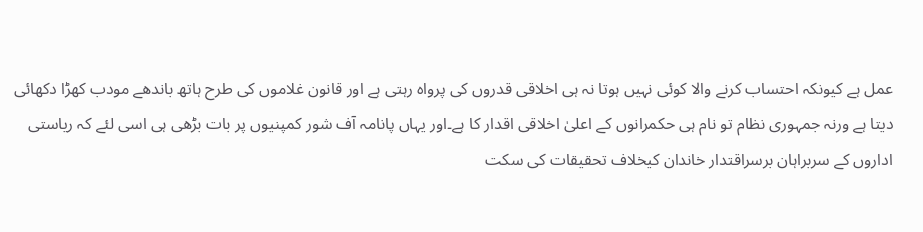عمل ہے کیونکہ احتساب کرنے والا کوئی نہیں ہوتا نہ ہی اخلاقی قدروں کی پرواہ رہتی ہے اور قانون غلاموں کی طرح ہاتھ باندھے مودب کھڑا دکھائی دیتا ہے ورنہ جمہوری نظام تو نام ہی حکمرانوں کے اعلیٰ اخلاقی اقدار کا ہے۔اور یہاں پانامہ آف شور کمپنیوں پر بات بڑھی ہی اسی لئے کہ ریاستی اداروں کے سربراہان برسراقتدار خاندان کیخلاف تحقیقات کی سکت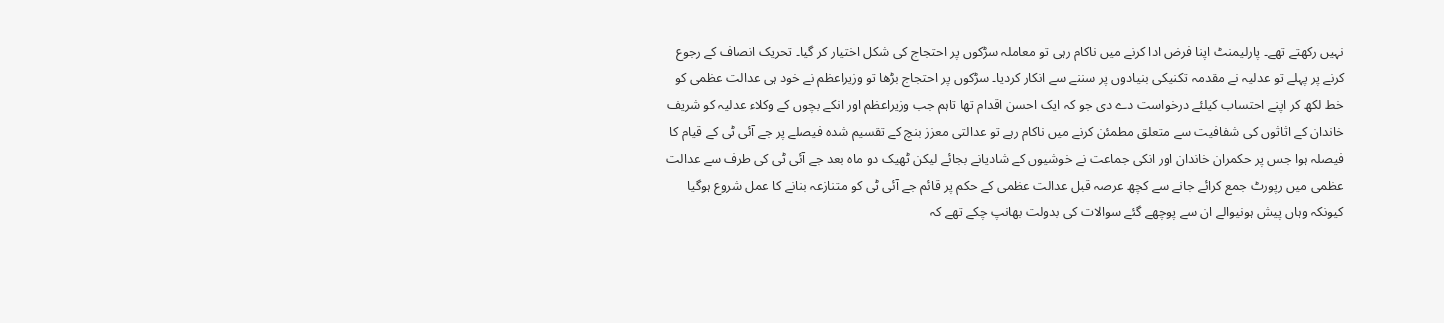نہیں رکھتے تھے۔ پارلیمنٹ اپنا فرض ادا کرنے میں ناکام رہی تو معاملہ سڑکوں پر احتجاج کی شکل اختیار کر گیا۔ تحریک انصاف کے رجوع کرنے پر پہلے تو عدلیہ نے مقدمہ تکنیکی بنیادوں پر سننے سے انکار کردیا۔ سڑکوں پر احتجاج بڑھا تو وزیراعظم نے خود ہی عدالت عظمی کو خط لکھ کر اپنے احتساب کیلئے درخواست دے دی جو کہ ایک احسن اقدام تھا تاہم جب وزیراعظم اور انکے بچوں کے وکلاء عدلیہ کو شریف خاندان کے اثاثوں کی شفافیت سے متعلق مطمئن کرنے میں ناکام رہے تو عدالتی معزز بنچ کے تقسیم شدہ فیصلے پر جے آئی ٹی کے قیام کا فیصلہ ہوا جس پر حکمران خاندان اور انکی جماعت نے خوشیوں کے شادیانے بجائے لیکن ٹھیک دو ماہ بعد جے آئی ٹی کی طرف سے عدالت عظمی میں رپورٹ جمع کرائے جانے سے کچھ عرصہ قبل عدالت عظمی کے حکم پر قائم جے آئی ٹی کو متنازعہ بنانے کا عمل شروع ہوگیا کیونکہ وہاں پیش ہونیوالے ان سے پوچھے گئے سوالات کی بدولت بھانپ چکے تھے کہ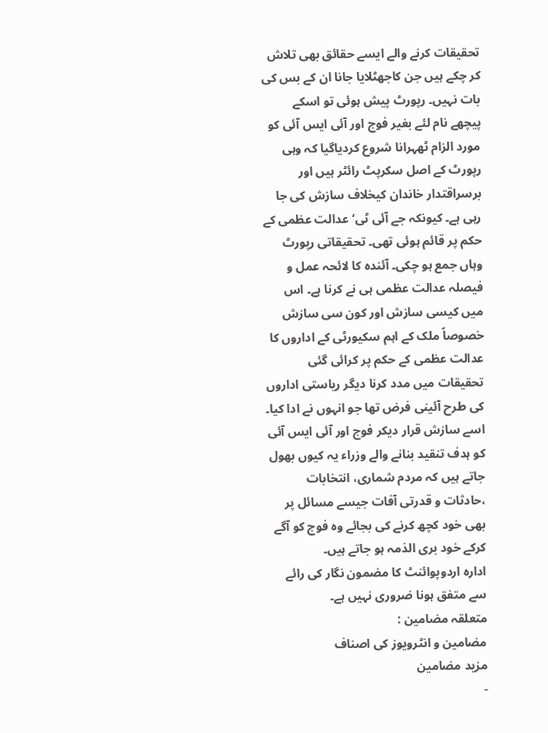تحقیقات کرنے والے ایسے حقائق بھی تلاش کر چکے ہیں جن کاجھٹلایا جانا ان کے بس کی بات نہیں۔ رپورٹ پیش ہوئی تو اسکے پیچھے نام لئے بغیر فوج اور آئی ایس آئی کو مورد الزام ٹھہرانا شروع کردیاگیا کہ وہی رپورٹ کے اصل سکرپٹ رائٹر ہیں اور برسراقتدار خاندان کیخلاف سازش کی جا رہی ہے۔ کیونکہ جے آئی ٹی‘ عدالت عظمی کے حکم پر قائم ہوئی تھی۔ تحقیقاتی رپورٹ وہاں جمع ہو چکی۔ آئندہ کا لائحہ عمل و فیصلہ عدالت عظمی ہی نے کرنا ہے۔ اس میں کیسی سازش اور کون سی سازش خصوصاً ملک کے اہم سکیورٹی کے اداروں کا عدالت عظمی کے حکم پر کرائی گئی تحقیقات میں مدد کرنا دیگر ریاستی اداروں کی طرح آئینی فرض تھا جو انہوں نے ادا کیا۔ اسے سازش قرار دیکر فوج اور آئی ایس آئی کو ہدف تنقید بنانے والے وزراء یہ کیوں بھول جاتے ہیں کہ مردم شماری، انتخابات ،حادثات و قدرتی آفات جیسے مسائل پر بھی خود کچھ کرنے کی بجائے وہ فوج کو آگے کرکے خود بری الذمہ ہو جاتے ہیں۔
ادارہ اردوپوائنٹ کا مضمون نگار کی رائے سے متفق ہونا ضروری نہیں ہے۔
متعلقہ مضامین :
مضامین و انٹرویوز کی اصناف
مزید مضامین
-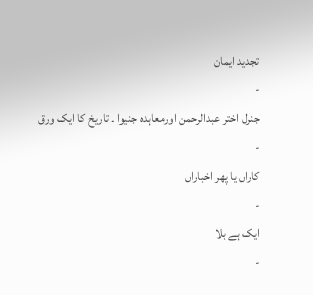تجدید ایمان
-
جنرل اختر عبدالرحمن اورمعاہدہ جنیوا ۔ تاریخ کا ایک ورق
-
کاراں یا پھر اخباراں
-
ایک ہے بلا
-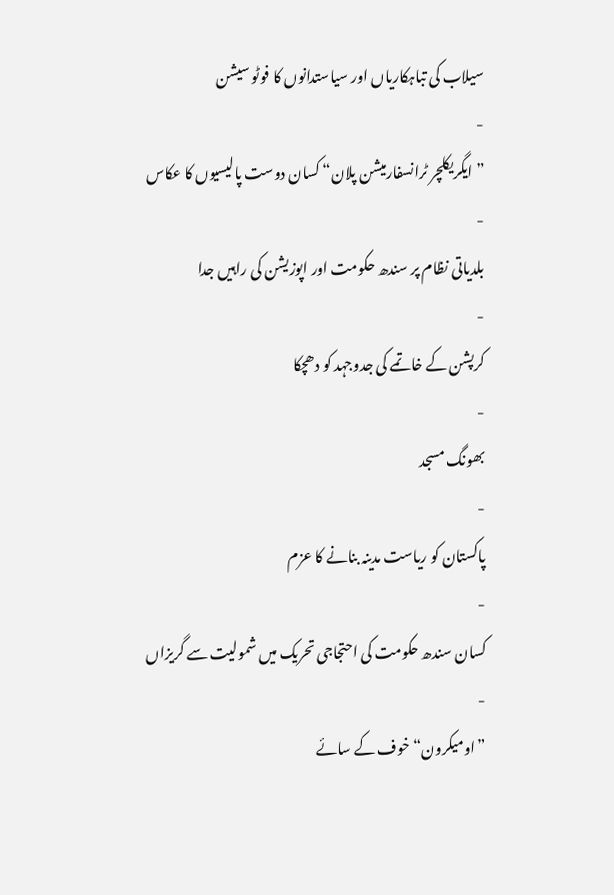سیلاب کی تباہکاریاں اور سیاستدانوں کا فوٹو سیشن
-
”ایگریکلچر ٹرانسفارمیشن پلان“ کسان دوست پالیسیوں کا عکاس
-
بلدیاتی نظام پر سندھ حکومت اور اپوزیشن کی راہیں جدا
-
کرپشن کے خاتمے کی جدوجہد کو دھچکا
-
بھونگ مسجد
-
پاکستان کو ریاست مدینہ بنانے کا عزم
-
کسان سندھ حکومت کی احتجاجی تحریک میں شمولیت سے گریزاں
-
”اومیکرون“ خوف کے سائے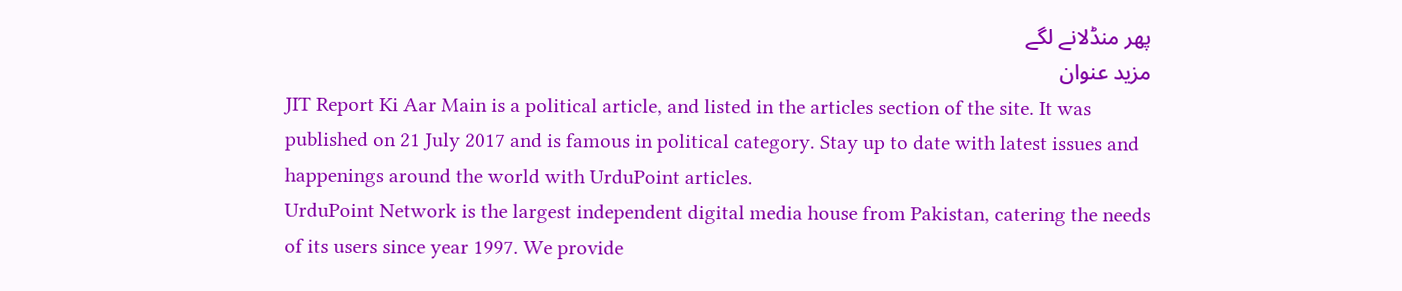پھر منڈلانے لگے
مزید عنوان
JIT Report Ki Aar Main is a political article, and listed in the articles section of the site. It was published on 21 July 2017 and is famous in political category. Stay up to date with latest issues and happenings around the world with UrduPoint articles.
UrduPoint Network is the largest independent digital media house from Pakistan, catering the needs of its users since year 1997. We provide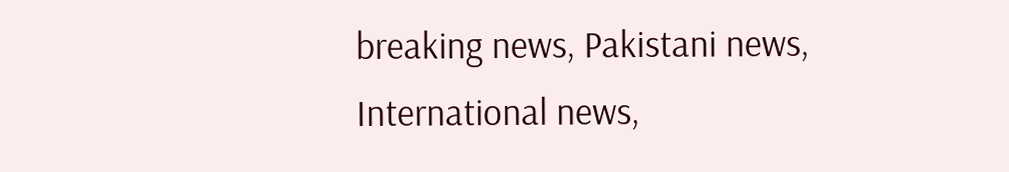breaking news, Pakistani news, International news,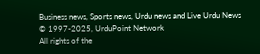Business news, Sports news, Urdu news and Live Urdu News
© 1997-2025, UrduPoint Network
All rights of the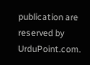publication are reserved by UrduPoint.com.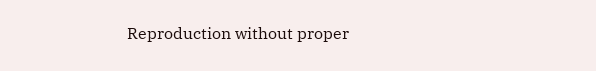Reproduction without proper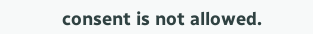consent is not allowed.